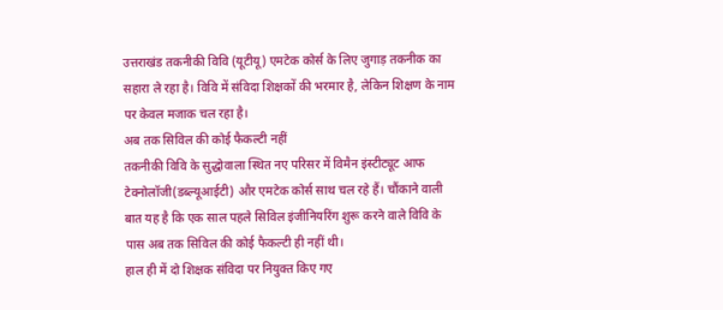उत्तराखंड तकनीकी विवि (यूटीयू) एमटेक कोर्स के लिए जुगाड़ तकनीक का सहारा ले रहा है। विवि में संविदा शिक्षकों की भरमार है, लेकिन शिक्षण के नाम पर केवल मजाक चल रहा है।
अब तक सिविल की कोई फैकल्टी नहीं
तकनीकी विवि के सुद्धोवाला स्थित नए परिसर में विमैन इंस्टीट्यूट आफ टेक्नोलॉजी(डब्ल्यूआईटी) और एमटेक कोर्स साथ चल रहे हैं। चौंकाने वाली बात यह है कि एक साल पहले सिविल इंजीनियरिंग शुरू करने वाले विवि के पास अब तक सिविल की कोई फैकल्टी ही नहीं थी।
हाल ही में दो शिक्षक संविदा पर नियुक्त किए गए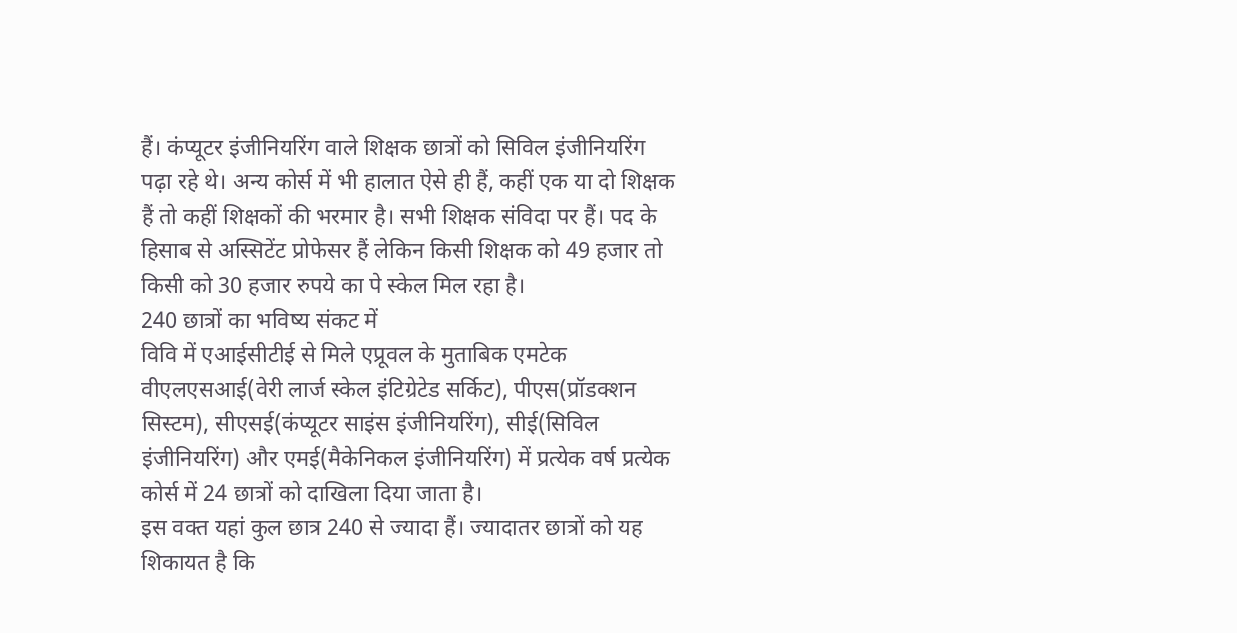हैं। कंप्यूटर इंजीनियरिंग वाले शिक्षक छात्रों को सिविल इंजीनियरिंग पढ़ा रहे थे। अन्य कोर्स में भी हालात ऐसे ही हैं, कहीं एक या दो शिक्षक हैं तो कहीं शिक्षकों की भरमार है। सभी शिक्षक संविदा पर हैं। पद के हिसाब से अस्सिटेंट प्रोफेसर हैं लेकिन किसी शिक्षक को 49 हजार तो किसी को 30 हजार रुपये का पे स्केल मिल रहा है।
240 छात्रों का भविष्य संकट में
विवि में एआईसीटीई से मिले एप्रूवल के मुताबिक एमटेक वीएलएसआई(वेरी लार्ज स्केल इंटिग्रेटेड सर्किट), पीएस(प्रॉडक्शन सिस्टम), सीएसई(कंप्यूटर साइंस इंजीनियरिंग), सीई(सिविल इंजीनियरिंग) और एमई(मैकेनिकल इंजीनियरिंग) में प्रत्येक वर्ष प्रत्येक कोर्स में 24 छात्रों को दाखिला दिया जाता है।
इस वक्त यहां कुल छात्र 240 से ज्यादा हैं। ज्यादातर छात्रों को यह शिकायत है कि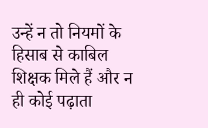उन्हें न तो नियमों के हिसाब से काबिल शिक्षक मिले हैं और न ही कोई पढ़ाता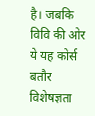है। जबकि विवि की ओर ये यह कोर्स बतौर विशेषज्ञता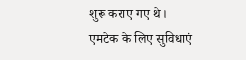शुरू कराए गए थे।
एमटेक के लिए सुविधाएं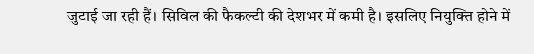जुटाई जा रही हैं। सिविल की फैकल्टी की देशभर में कमी है। इसलिए नियुक्ति होने में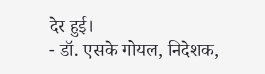देर हुई।
- डॉ. एसके गोयल, निदेशक,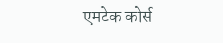एमटेक कोर्स